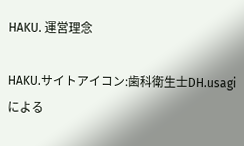HAKU. 運営理念

HAKU.サイトアイコン:歯科衛生士DH.usagiによる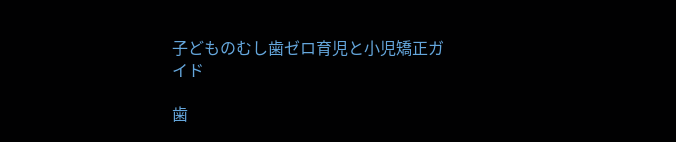子どものむし歯ゼロ育児と小児矯正ガイド

歯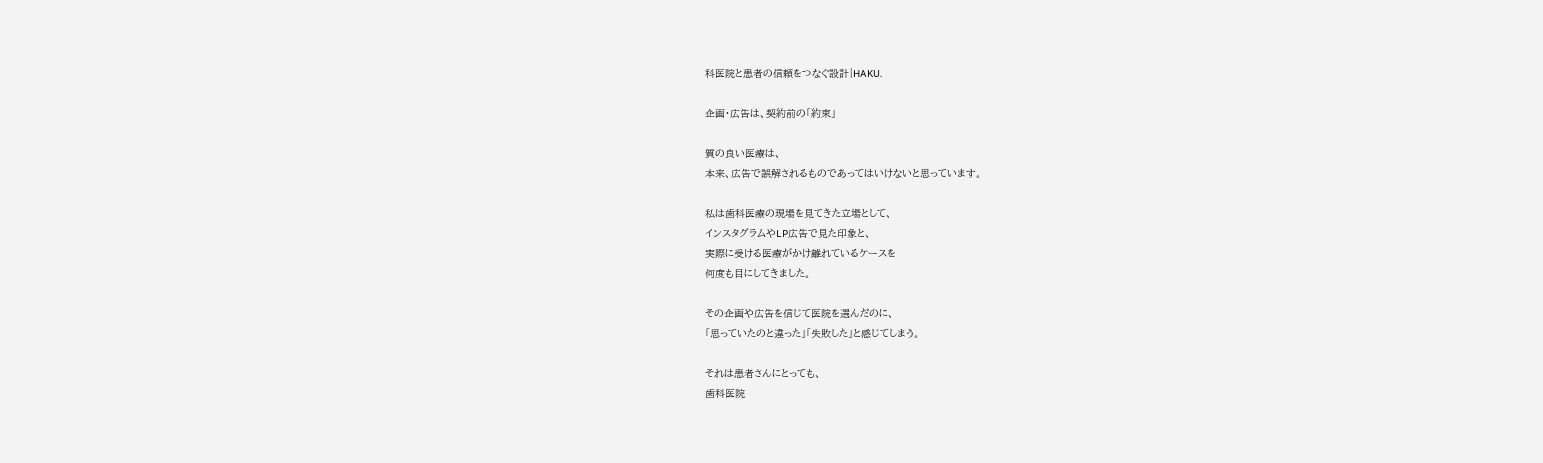科医院と患者の信頼をつなぐ設計|HAKU.

企画・広告は、契約前の「約束」

質の良い医療は、
本来、広告で誤解されるものであってはいけないと思っています。

私は歯科医療の現場を見てきた立場として、
インスタグラムやLP広告で見た印象と、
実際に受ける医療がかけ離れているケースを
何度も目にしてきました。

その企画や広告を信じて医院を選んだのに、
「思っていたのと違った」「失敗した」と感じてしまう。

それは患者さんにとっても、
歯科医院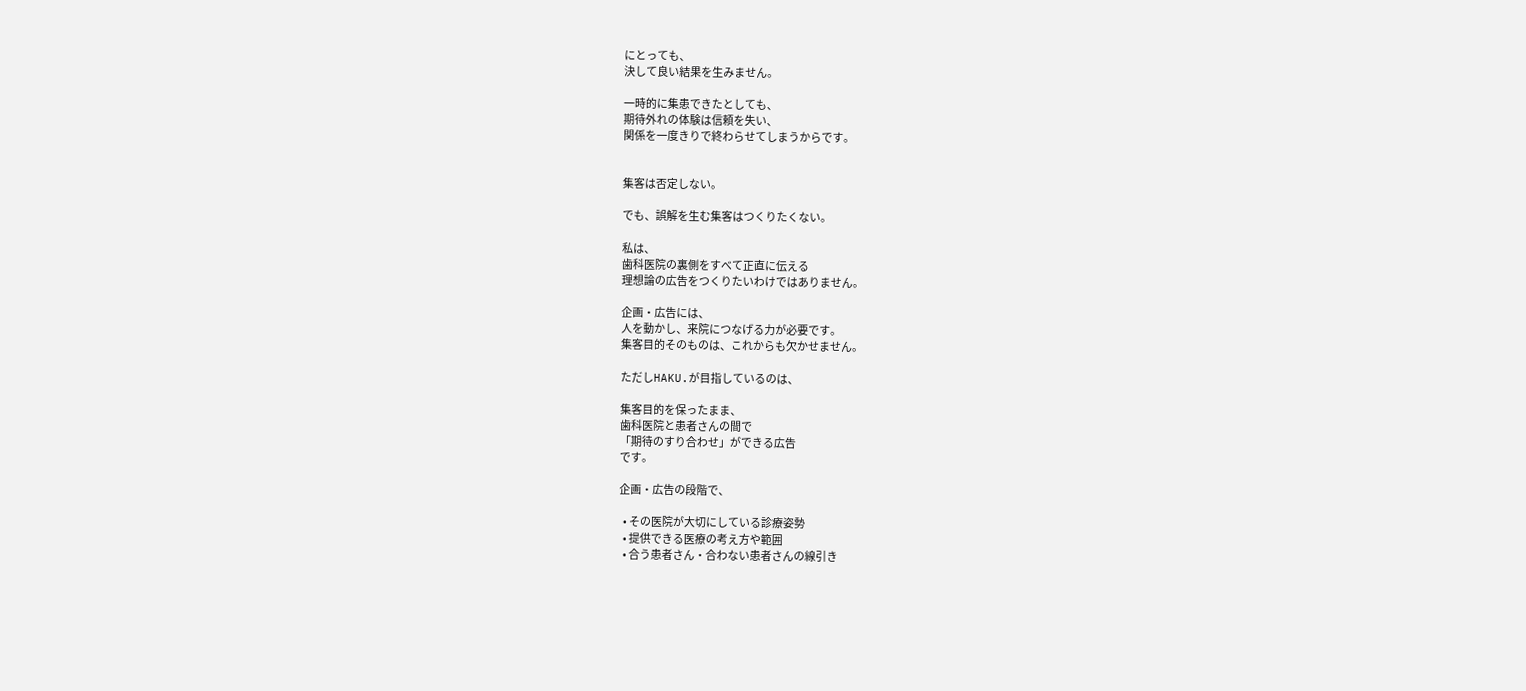にとっても、
決して良い結果を生みません。

一時的に集患できたとしても、
期待外れの体験は信頼を失い、
関係を一度きりで終わらせてしまうからです。


集客は否定しない。

でも、誤解を生む集客はつくりたくない。

私は、
歯科医院の裏側をすべて正直に伝える
理想論の広告をつくりたいわけではありません。

企画・広告には、
人を動かし、来院につなげる力が必要です。
集客目的そのものは、これからも欠かせません。

ただしHAKU.が目指しているのは、

集客目的を保ったまま、
歯科医院と患者さんの間で
「期待のすり合わせ」ができる広告
です。

企画・広告の段階で、

  • その医院が大切にしている診療姿勢
  • 提供できる医療の考え方や範囲
  • 合う患者さん・合わない患者さんの線引き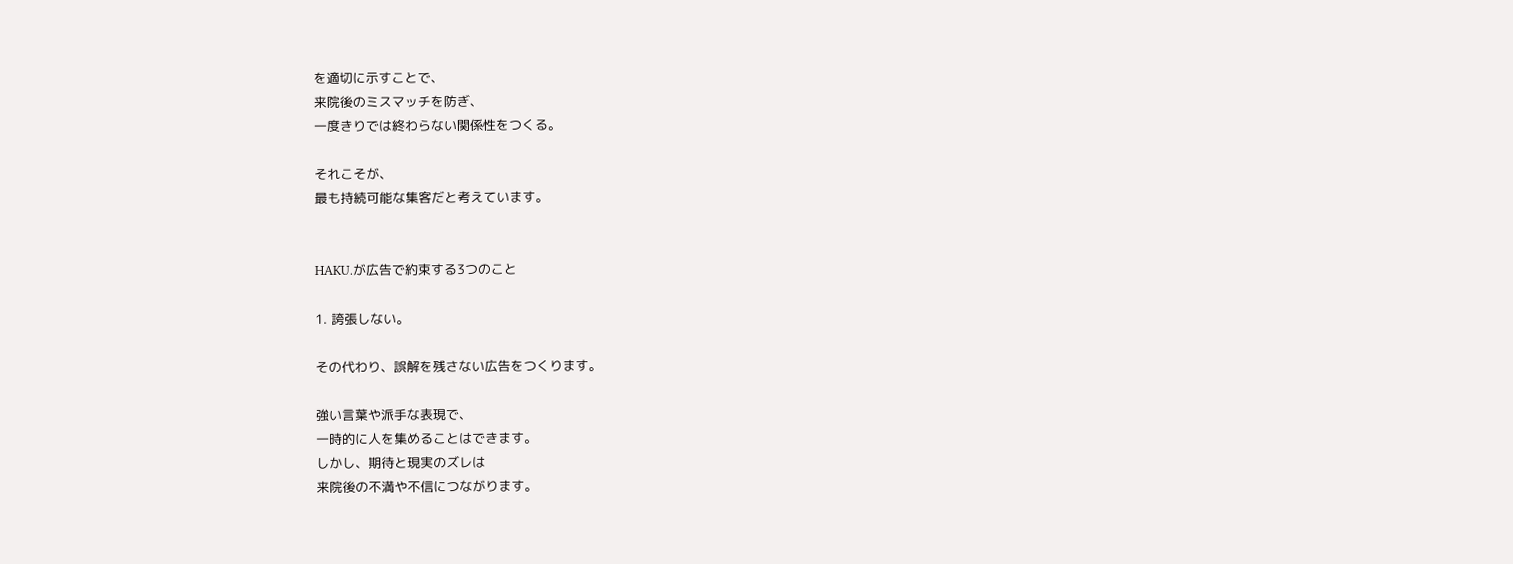を適切に示すことで、
来院後のミスマッチを防ぎ、
一度きりでは終わらない関係性をつくる。

それこそが、
最も持続可能な集客だと考えています。


HAKU.が広告で約束する3つのこと

1. 誇張しない。

その代わり、誤解を残さない広告をつくります。

強い言葉や派手な表現で、
一時的に人を集めることはできます。
しかし、期待と現実のズレは
来院後の不満や不信につながります。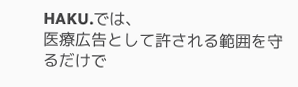HAKU.では、
医療広告として許される範囲を守るだけで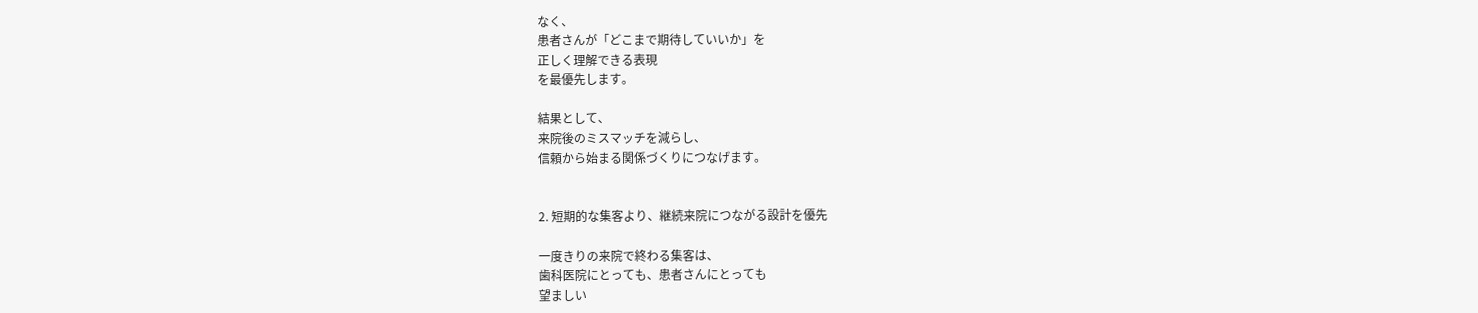なく、
患者さんが「どこまで期待していいか」を
正しく理解できる表現
を最優先します。

結果として、
来院後のミスマッチを減らし、
信頼から始まる関係づくりにつなげます。


2. 短期的な集客より、継続来院につながる設計を優先

一度きりの来院で終わる集客は、
歯科医院にとっても、患者さんにとっても
望ましい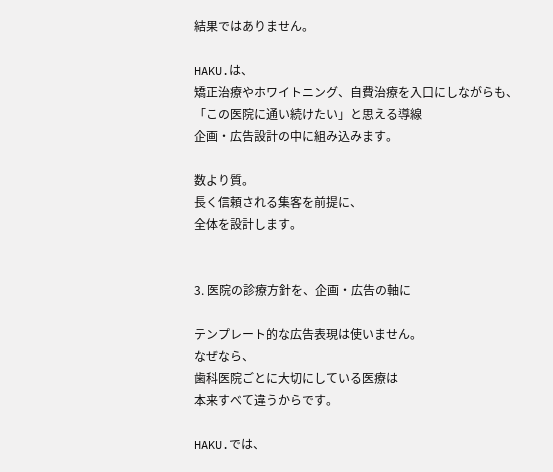結果ではありません。

HAKU.は、
矯正治療やホワイトニング、自費治療を入口にしながらも、
「この医院に通い続けたい」と思える導線
企画・広告設計の中に組み込みます。

数より質。
長く信頼される集客を前提に、
全体を設計します。


3. 医院の診療方針を、企画・広告の軸に

テンプレート的な広告表現は使いません。
なぜなら、
歯科医院ごとに大切にしている医療は
本来すべて違うからです。

HAKU.では、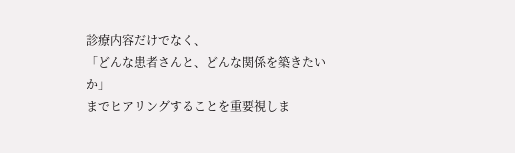診療内容だけでなく、
「どんな患者さんと、どんな関係を築きたいか」
までヒアリングすることを重要視しま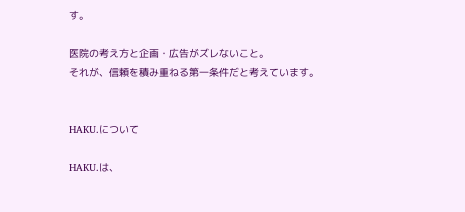す。

医院の考え方と企画・広告がズレないこと。
それが、信頼を積み重ねる第一条件だと考えています。


HAKU.について

HAKU.は、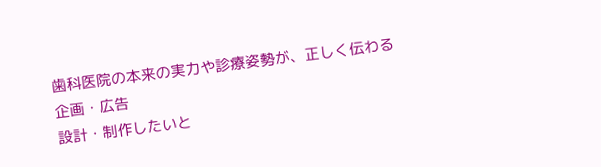歯科医院の本来の実力や診療姿勢が、正しく伝わる企画・広告
設計・制作したいと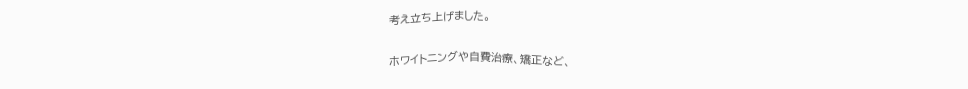考え立ち上げました。

ホワイトニングや自費治療、矯正など、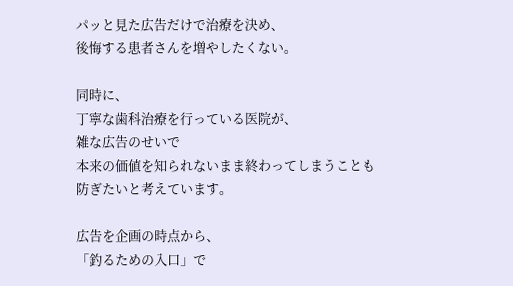パッと見た広告だけで治療を決め、
後悔する患者さんを増やしたくない。

同時に、
丁寧な歯科治療を行っている医院が、
雑な広告のせいで
本来の価値を知られないまま終わってしまうことも
防ぎたいと考えています。

広告を企画の時点から、
「釣るための入口」で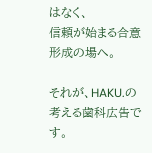はなく、
信頼が始まる合意形成の場へ。

それが、HAKU.の考える歯科広告です。